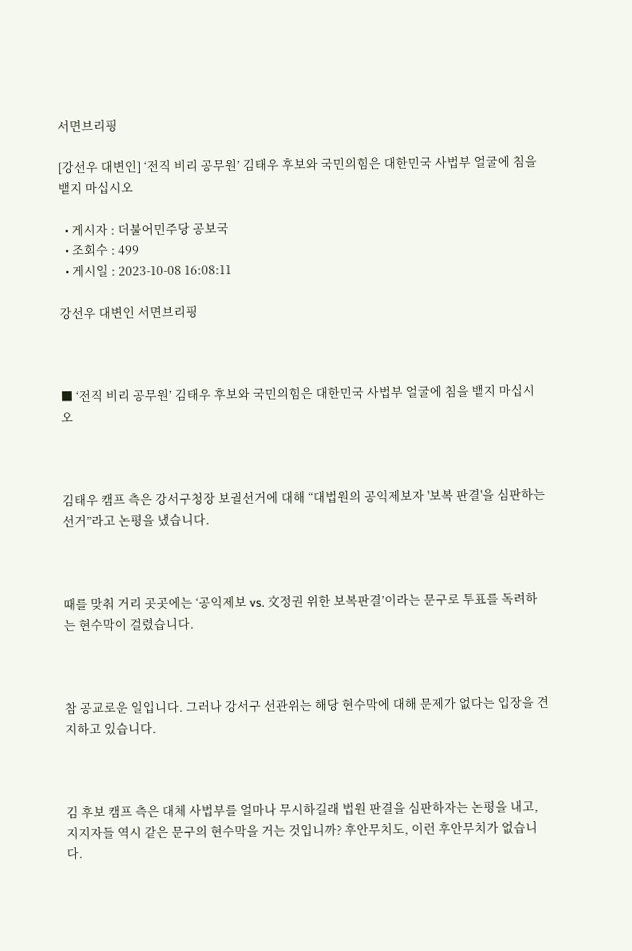서면브리핑

[강선우 대변인] ‘전직 비리 공무원’ 김태우 후보와 국민의힘은 대한민국 사법부 얼굴에 침을 뱉지 마십시오

  • 게시자 : 더불어민주당 공보국
  • 조회수 : 499
  • 게시일 : 2023-10-08 16:08:11

강선우 대변인 서면브리핑



■ ‘전직 비리 공무원’ 김태우 후보와 국민의힘은 대한민국 사법부 얼굴에 침을 뱉지 마십시오



김태우 캠프 측은 강서구청장 보궐선거에 대해 “대법원의 공익제보자 '보복 판결'을 심판하는 선거”라고 논평을 냈습니다.



때를 맞춰 거리 곳곳에는 ‘공익제보 vs. 文정권 위한 보복판결’이라는 문구로 투표를 독려하는 현수막이 걸렸습니다.



참 공교로운 일입니다. 그러나 강서구 선관위는 해당 현수막에 대해 문제가 없다는 입장을 견지하고 있습니다.



김 후보 캠프 측은 대체 사법부를 얼마나 무시하길래 법원 판결을 심판하자는 논평을 내고, 지지자들 역시 같은 문구의 현수막을 거는 것입니까? 후안무치도, 이런 후안무치가 없습니다.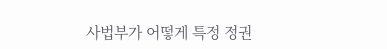사법부가 어떻게 특정 정권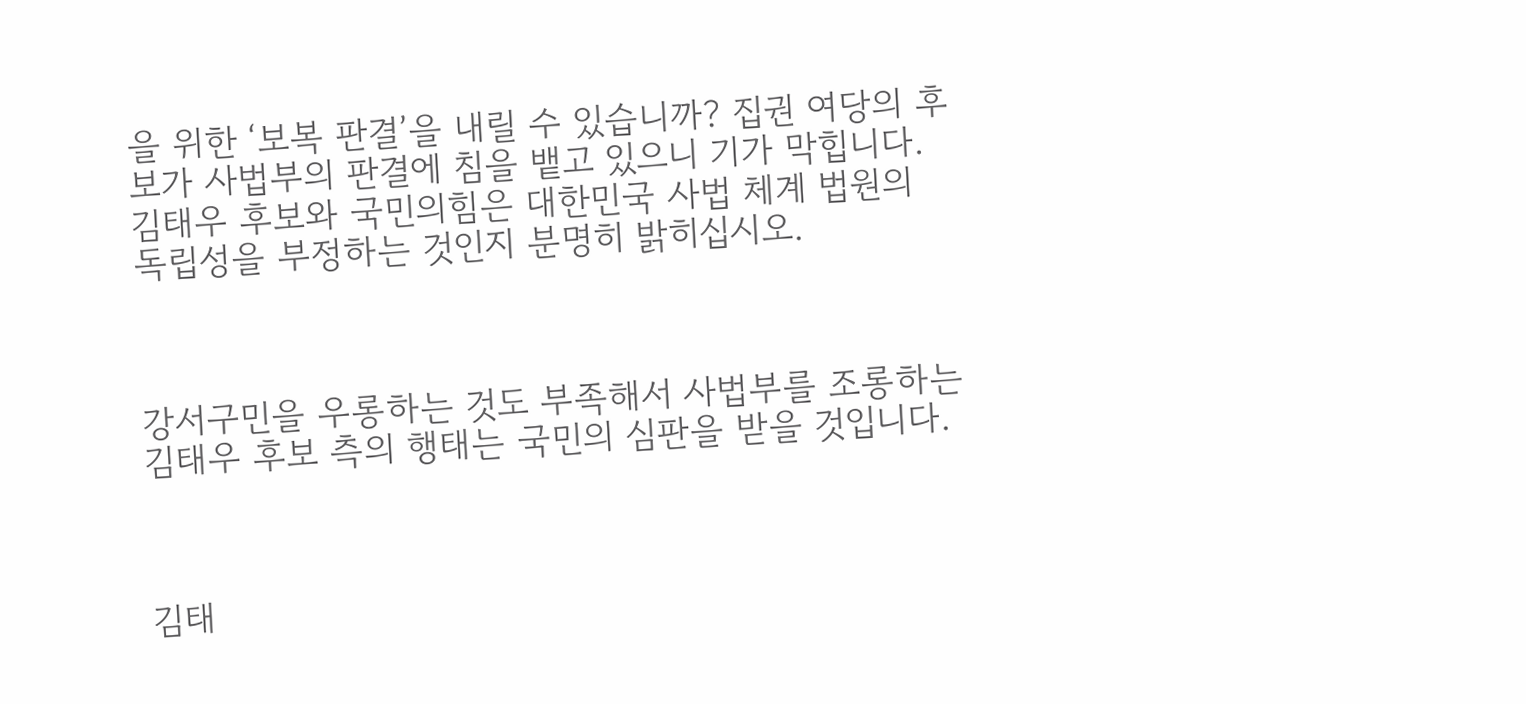을 위한 ‘보복 판결’을 내릴 수 있습니까? 집권 여당의 후보가 사법부의 판결에 침을 뱉고 있으니 기가 막힙니다. 김태우 후보와 국민의힘은 대한민국 사법 체계 법원의 독립성을 부정하는 것인지 분명히 밝히십시오.



강서구민을 우롱하는 것도 부족해서 사법부를 조롱하는 김태우 후보 측의 행태는 국민의 심판을 받을 것입니다.



김태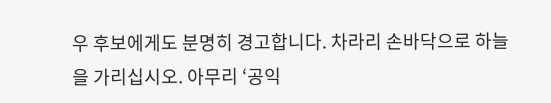우 후보에게도 분명히 경고합니다. 차라리 손바닥으로 하늘을 가리십시오. 아무리 ‘공익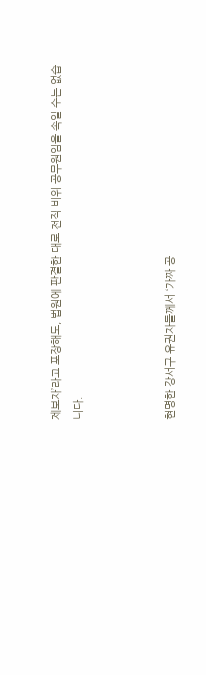제보자’라고 포장해도, 법원에 판결한 대로 전직 비위 공무원임을 속일 수는 없습니다.



현명한 강서구 유권자들께서 ‘가짜 공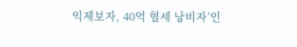익제보자, 40억 혈세 낭비자’인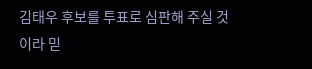김태우 후보를 투표로 심판해 주실 것이라 믿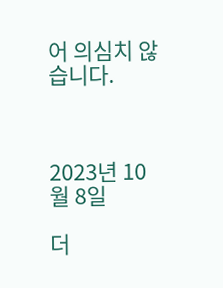어 의심치 않습니다.



2023년 10월 8일

더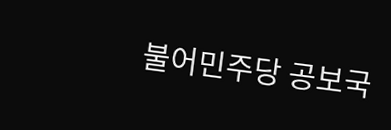불어민주당 공보국